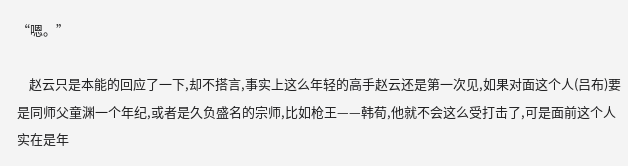“嗯。”

    赵云只是本能的回应了一下,却不搭言,事实上这么年轻的高手赵云还是第一次见,如果对面这个人(吕布)要是同师父童渊一个年纪,或者是久负盛名的宗师,比如枪王——韩荀,他就不会这么受打击了,可是面前这个人实在是年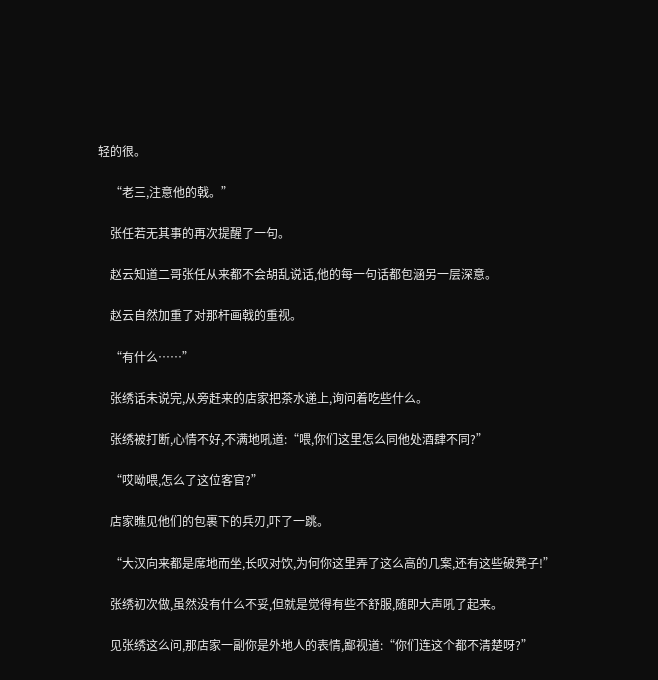轻的很。

    “老三,注意他的戟。”

    张任若无其事的再次提醒了一句。

    赵云知道二哥张任从来都不会胡乱说话,他的每一句话都包涵另一层深意。

    赵云自然加重了对那杆画戟的重视。

    “有什么……”

    张绣话未说完,从旁赶来的店家把茶水递上,询问着吃些什么。

    张绣被打断,心情不好,不满地吼道:“喂,你们这里怎么同他处酒肆不同?”

    “哎呦喂,怎么了这位客官?”

    店家瞧见他们的包裹下的兵刃,吓了一跳。

    “大汉向来都是席地而坐,长叹对饮,为何你这里弄了这么高的几案,还有这些破凳子!”

    张绣初次做,虽然没有什么不妥,但就是觉得有些不舒服,随即大声吼了起来。

    见张绣这么问,那店家一副你是外地人的表情,鄙视道:“你们连这个都不清楚呀?”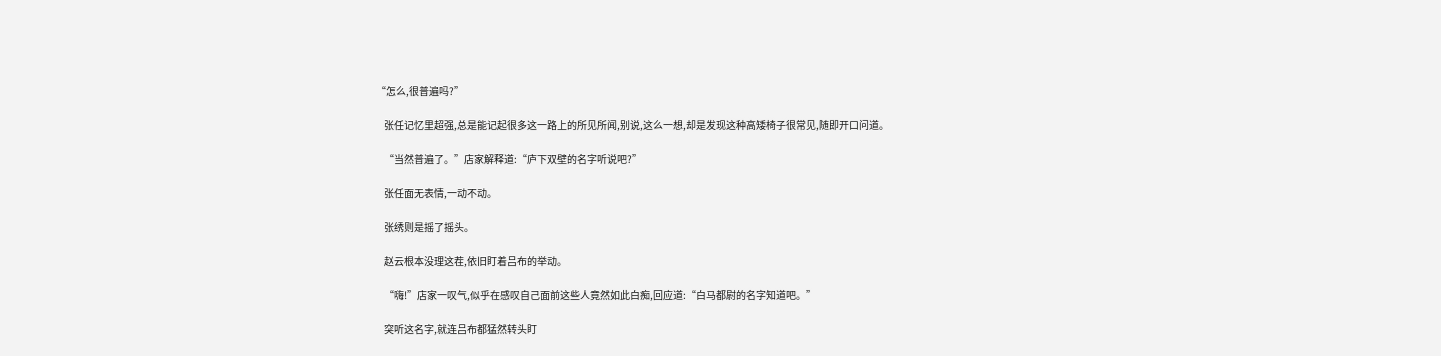“怎么,很普遍吗?”

    张任记忆里超强,总是能记起很多这一路上的所见所闻,别说,这么一想,却是发现这种高矮椅子很常见,随即开口问道。

    “当然普遍了。”店家解释道:“庐下双壁的名字听说吧?”

    张任面无表情,一动不动。

    张绣则是摇了摇头。

    赵云根本没理这茬,依旧盯着吕布的举动。

    “嗨!”店家一叹气,似乎在感叹自己面前这些人竟然如此白痴,回应道:“白马都尉的名字知道吧。”

    突听这名字,就连吕布都猛然转头盯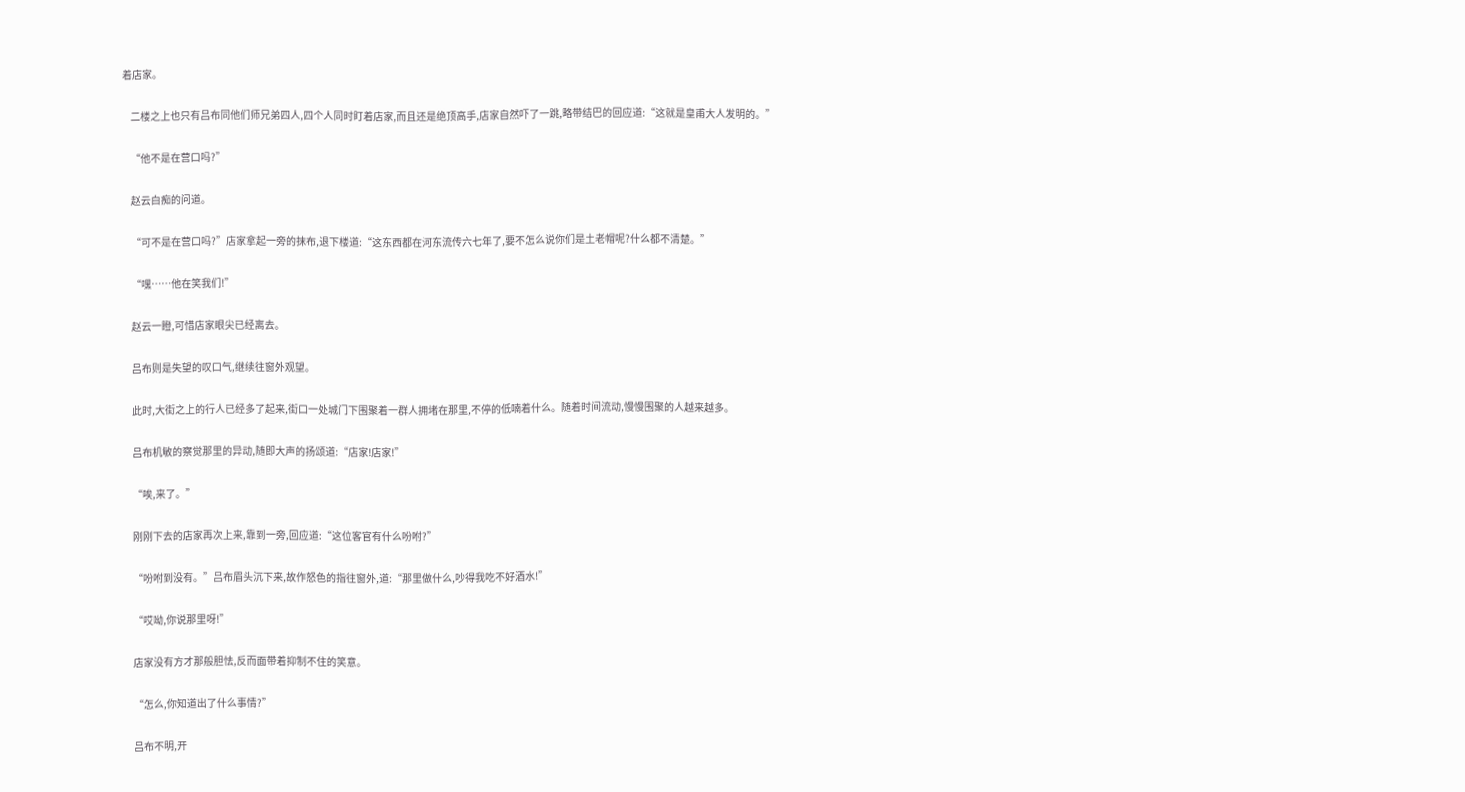着店家。

    二楼之上也只有吕布同他们师兄弟四人,四个人同时盯着店家,而且还是绝顶高手,店家自然吓了一跳,略带结巴的回应道:“这就是皇甫大人发明的。”

    “他不是在营口吗?”

    赵云白痴的问道。

    “可不是在营口吗?”店家拿起一旁的抹布,退下楼道:“这东西都在河东流传六七年了,要不怎么说你们是土老帽呢?什么都不清楚。”

    “嘿……他在笑我们!”

    赵云一瞪,可惜店家眼尖已经离去。

    吕布则是失望的叹口气,继续往窗外观望。

    此时,大街之上的行人已经多了起来,街口一处城门下围聚着一群人拥堵在那里,不停的低喃着什么。随着时间流动,慢慢围聚的人越来越多。

    吕布机敏的察觉那里的异动,随即大声的扬颂道:“店家!店家!”

    “唉,来了。”

    刚刚下去的店家再次上来,靠到一旁,回应道:“这位客官有什么吩咐?”

    “吩咐到没有。”吕布眉头沉下来,故作怒色的指往窗外,道:“那里做什么,吵得我吃不好酒水!”

    “哎呦,你说那里呀!”

    店家没有方才那般胆怯,反而面带着抑制不住的笑意。

    “怎么,你知道出了什么事情?”

    吕布不明,开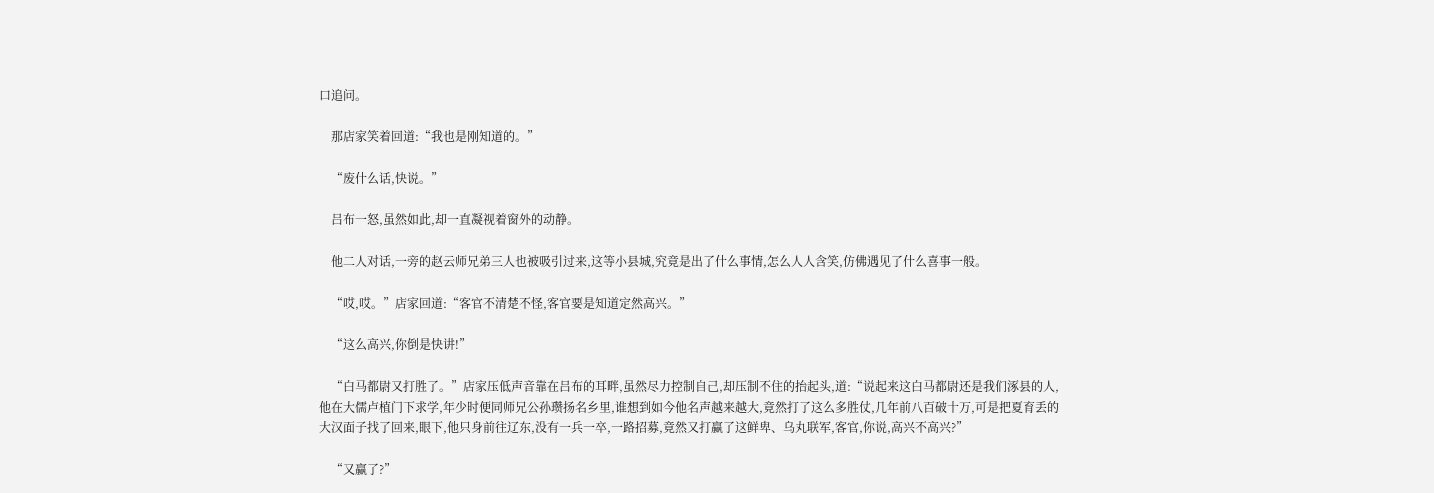口追问。

    那店家笑着回道:“我也是刚知道的。”

    “废什么话,快说。”

    吕布一怒,虽然如此,却一直凝视着窗外的动静。

    他二人对话,一旁的赵云师兄弟三人也被吸引过来,这等小县城,究竟是出了什么事情,怎么人人含笑,仿佛遇见了什么喜事一般。

    “哎,哎。”店家回道:“客官不清楚不怪,客官要是知道定然高兴。”

    “这么高兴,你倒是快讲!”

    “白马都尉又打胜了。”店家压低声音靠在吕布的耳畔,虽然尽力控制自己,却压制不住的抬起头,道:“说起来这白马都尉还是我们涿县的人,他在大儒卢植门下求学,年少时便同师兄公孙瓒扬名乡里,谁想到如今他名声越来越大,竟然打了这么多胜仗,几年前八百破十万,可是把夏育丢的大汉面子找了回来,眼下,他只身前往辽东,没有一兵一卒,一路招募,竟然又打赢了这鲜卑、乌丸联军,客官,你说,高兴不高兴?”

    “又赢了?”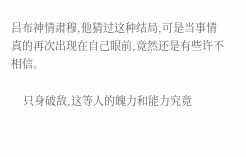吕布神情肃穆,他猜过这种结局,可是当事情真的再次出现在自己眼前,竟然还是有些许不相信。

    只身破敌,这等人的魄力和能力究竟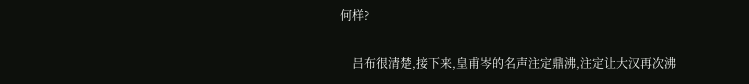何样?

    吕布很清楚,接下来,皇甫岑的名声注定鼎沸,注定让大汉再次沸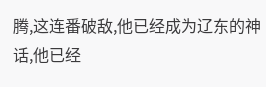腾,这连番破敌,他已经成为辽东的神话,他已经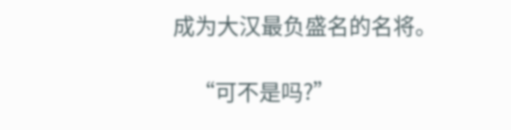成为大汉最负盛名的名将。

    “可不是吗?”